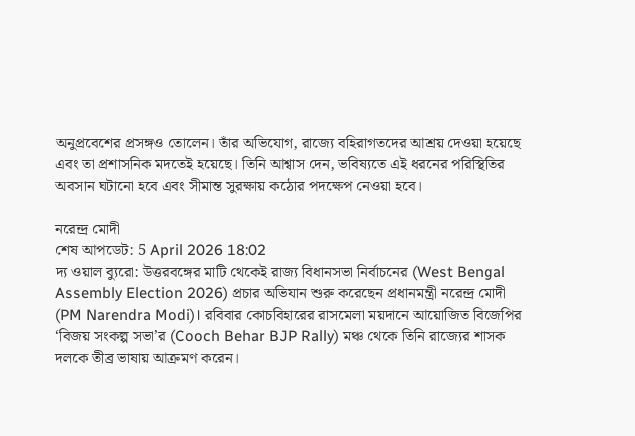অনুপ্রবেশের প্রসঙ্গও তোলেন। তাঁর অভিযোগ, রাজ্যে বহিরাগতদের আশ্রয় দেওয়া হয়েছে এবং তা প্রশাসনিক মদতেই হয়েছে। তিনি আশ্বাস দেন, ভবিষ্যতে এই ধরনের পরিস্থিতির অবসান ঘটানো হবে এবং সীমান্ত সুরক্ষায় কঠোর পদক্ষেপ নেওয়া হবে।

নরেন্দ্র মোদী
শেষ আপডেট: 5 April 2026 18:02
দ্য ওয়াল ব্যুরো: উত্তরবঙ্গের মাটি থেকেই রাজ্য বিধানসভা নির্বাচনের (West Bengal Assembly Election 2026) প্রচার অভিযান শুরু করেছেন প্রধানমন্ত্রী নরেন্দ্র মোদী (PM Narendra Modi)। রবিবার কোচবিহারের রাসমেলা ময়দানে আয়োজিত বিজেপির ‘বিজয় সংকল্প সভা’র (Cooch Behar BJP Rally) মঞ্চ থেকে তিনি রাজ্যের শাসক দলকে তীব্র ভাষায় আক্রমণ করেন।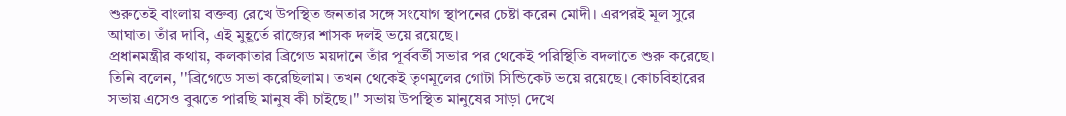শুরুতেই বাংলায় বক্তব্য রেখে উপস্থিত জনতার সঙ্গে সংযোগ স্থাপনের চেষ্টা করেন মোদী। এরপরই মূল সুরে আঘাত। তাঁর দাবি, এই মুহূর্তে রাজ্যের শাসক দলই ভয়ে রয়েছে।
প্রধানমন্ত্রীর কথায়, কলকাতার ব্রিগেড ময়দানে তাঁর পূর্ববর্তী সভার পর থেকেই পরিস্থিতি বদলাতে শুরু করেছে। তিনি বলেন, ''ব্রিগেডে সভা করেছিলাম। তখন থেকেই তৃণমূলের গোটা সিন্ডিকেট ভয়ে রয়েছে। কোচবিহারের সভায় এসেও বুঝতে পারছি মানুষ কী চাইছে।'' সভায় উপস্থিত মানুষের সাড়া দেখে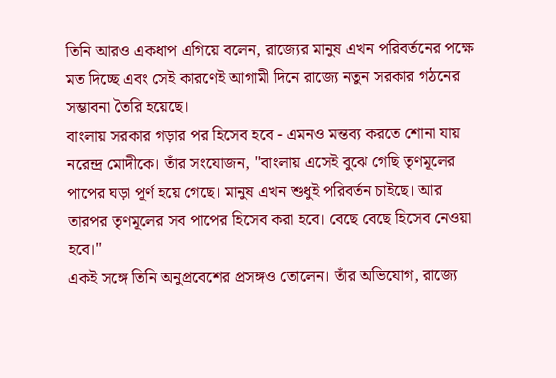তিনি আরও একধাপ এগিয়ে বলেন, রাজ্যের মানুষ এখন পরিবর্তনের পক্ষে মত দিচ্ছে এবং সেই কারণেই আগামী দিনে রাজ্যে নতুন সরকার গঠনের সম্ভাবনা তৈরি হয়েছে।
বাংলায় সরকার গড়ার পর হিসেব হবে - এমনও মন্তব্য করতে শোনা যায় নরেন্দ্র মোদীকে। তাঁর সংযোজন, ''বাংলায় এসেই বুঝে গেছি তৃণমূলের পাপের ঘড়া পূর্ণ হয়ে গেছে। মানুষ এখন শুধুই পরিবর্তন চাইছে। আর তারপর তৃণমূলের সব পাপের হিসেব করা হবে। বেছে বেছে হিসেব নেওয়া হবে।''
একই সঙ্গে তিনি অনুপ্রবেশের প্রসঙ্গও তোলেন। তাঁর অভিযোগ, রাজ্যে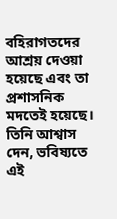বহিরাগতদের আশ্রয় দেওয়া হয়েছে এবং তা প্রশাসনিক মদতেই হয়েছে। তিনি আশ্বাস দেন, ভবিষ্যতে এই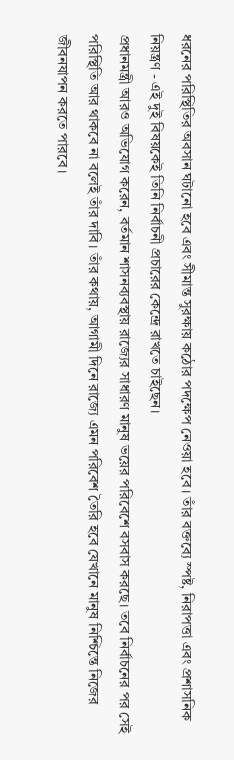ধরনের পরিস্থিতির অবসান ঘটানো হবে এবং সীমান্ত সুরক্ষায় কঠোর পদক্ষেপ নেওয়া হবে। তাঁর বক্তব্যে স্পষ্ট, নিরাপত্তা এবং প্রশাসনিক নিয়ন্ত্রণ - এই দুই বিষয়কেই তিনি নির্বাচনী প্রচারের কেন্দ্রে রাখতে চাইছেন।
প্রধানমন্ত্রী আরও অভিযোগ করেন, বর্তমান শাসনব্যবস্থায় রাজ্যের সাধারণ মানুষ ভয়ের পরিবেশে বসবাস করছে। তবে নির্বাচনের পর সেই পরিস্থিতি আর থাকবে না বলেই তাঁর দাবি। তাঁর কথায়, আগামী দিনে রাজ্যে এমন পরিবেশ তৈরি হবে যেখানে মানুষ নিশ্চিন্তে নিজের জীবনযাপন করতে পারবে।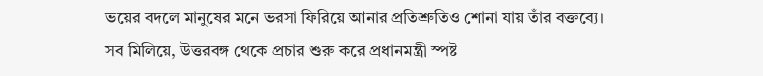ভয়ের বদলে মানুষের মনে ভরসা ফিরিয়ে আনার প্রতিশ্রুতিও শোনা যায় তাঁর বক্তব্যে।
সব মিলিয়ে, উত্তরবঙ্গ থেকে প্রচার শুরু করে প্রধানমন্ত্রী স্পষ্ট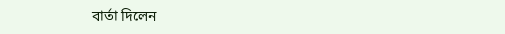বার্তা দিলেন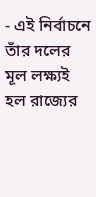- এই নির্বাচনে তাঁর দলের মূল লক্ষ্যই হল রাজ্যের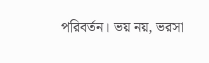পরিবর্তন। ভয় নয়, ভরসা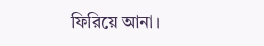ফিরিয়ে আনা।